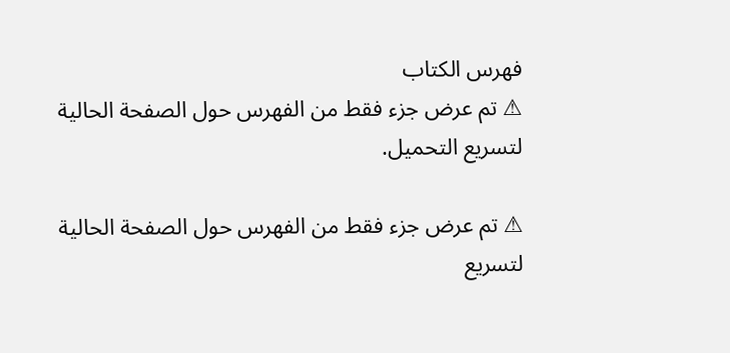فهرس الكتاب
⚠ تم عرض جزء فقط من الفهرس حول الصفحة الحالية لتسريع التحميل.

⚠ تم عرض جزء فقط من الفهرس حول الصفحة الحالية لتسريع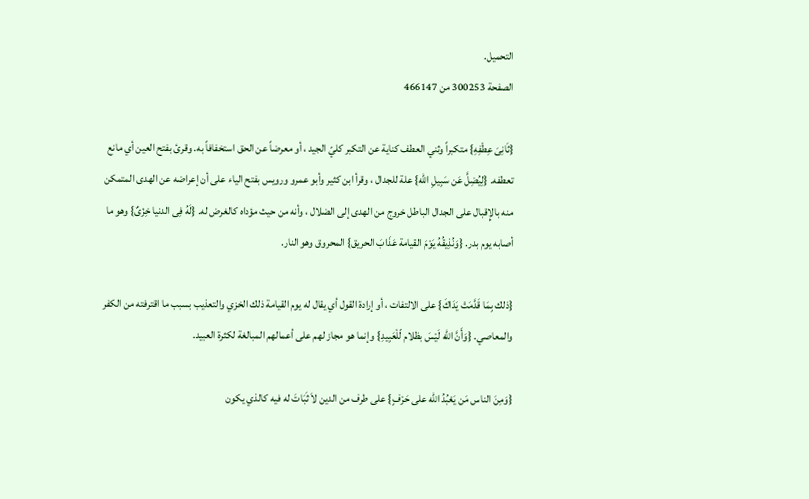التحميل.
الصفحة 300253 من 466147

{ثَانِىَ عِطْفِهِ} متكبراً وثني العطف كناية عن التكبر كليّ الجيد ، أو معرضاً عن الحق استخفافاً به. وقرئ بفتح العين أي مانع تعطفه. {لِيُضِلَّ عَن سَبِيلِ الله} علة للجدال ، وقرأ ابن كثير وأبو عمرو ورويس بفتح الياء على أن إعراضه عن الهدى المتمكن منه بالإِقبال على الجدال الباطل خروج من الهدى إلى الضلال ، وأنه من حيث مؤداه كالغرض له. {لَهُ فِى الدنيا خِزْىٌ} وهو ما أصابه يوم بدر. {وَنُذِيقُهُ يَوْمَ القيامة عَذَابَ الحريق} المحروق وهو النار.

{ذلك بِمَا قَدَّمَتْ يَدَاكَ} على الالتفات ، أو إرادة القول أي يقال له يوم القيامة ذلك الخزي والتعذيب بسبب ما اقترفته من الكفر والمعاصي. {وَأَنَّ الله لَيْسَ بظلام لّلْعَبِيدِ} وإنما هو مجاز لهم على أعمالهم المبالغة لكثرة العبيد.

{وَمِنَ الناس مَن يَعْبُدُ الله على حَرْفٍ} على طرف من الدين لاَ ثَبَاتَ له فيه كالذي يكون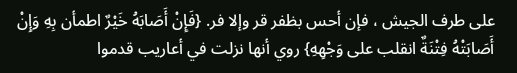على طرف الجيش ، فإن أحس بظفر قر وإلا فر. {فَإِنْ أَصَابَهُ خَيْرٌ اطمأن بِهِ وَإِنْ أَصَابَتْهُ فِتْنَةٌ انقلب على وَجْهِهِ} روي أنها نزلت في أعاريب قدموا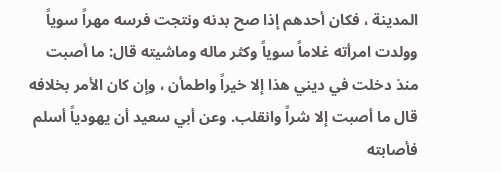المدينة ، فكان أحدهم إذا صح بدنه ونتجت فرسه مهراً سوياً وولدت امرأته غلاماً سوياً وكثر ماله وماشيته قال: ما أصبت منذ دخلت في ديني هذا إلا خيراً واطمأن ، وإن كان الأمر بخلافه قال ما أصبت إلا شراً وانقلب. وعن أبي سعيد أن يهودياً أسلم فأصابته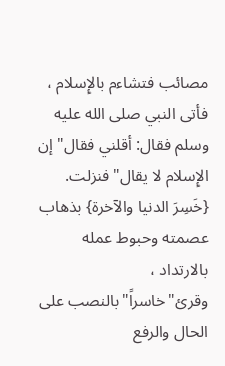مصائب فتشاءم بالإِسلام ، فأتى النبي صلى الله عليه وسلم فقال: أقلني فقال"إن الإِسلام لا يقال"فنزلت. {خَسِرَ الدنيا والآخرة} بذهاب عصمته وحبوط عمله بالارتداد ، وقرئ"خاسراً"بالنصب على الحال والرفع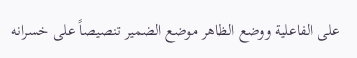على الفاعلية ووضع الظاهر موضع الضمير تنصيصاً على خسرانه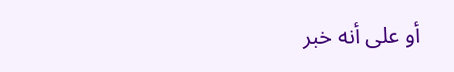أو على أنه خبر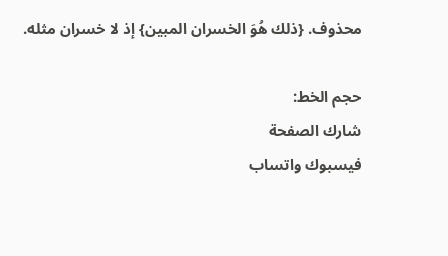محذوف. {ذلك هُوَ الخسران المبين} إذ لا خسران مثله.

حجم الخط:
شارك الصفحة
فيسبوك واتساب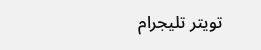تويتر تليجرام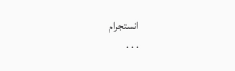انستجرام
. . .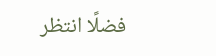فضلًا انتظر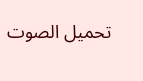تحميل الصوت